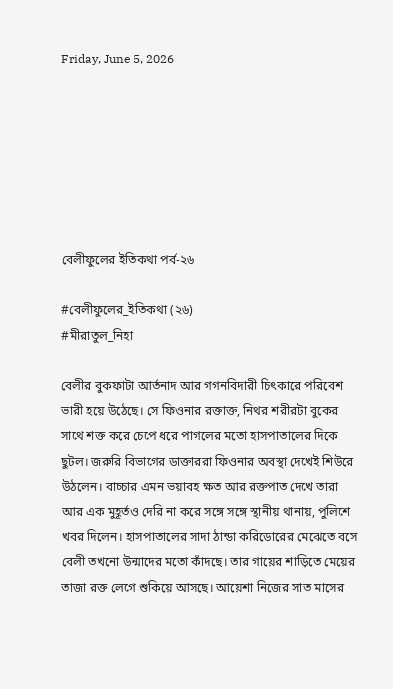Friday, June 5, 2026







বেলীফুলের ইতিকথা পর্ব-২৬

#বেলীফুলের_ইতিকথা (২৬)
#মীরাতুল_নিহা

বেলীর বুকফাটা আর্তনাদ আর গগনবিদারী চিৎকারে পরিবেশ ভারী হয়ে উঠেছে। সে ফিওনার রক্তাক্ত, নিথর শরীরটা বুকের সাথে শক্ত করে চেপে ধরে পাগলের মতো হাসপাতালের দিকে ছুটল। জরুরি বিভাগের ডাক্তাররা ফিওনার অবস্থা দেখেই শিউরে উঠলেন। বাচ্চার এমন ভয়াবহ ক্ষত আর রক্তপাত দেখে তারা আর এক মুহূর্তও দেরি না করে সঙ্গে সঙ্গে স্থানীয় থানায়, পুলিশে খবর দিলেন। হাসপাতালের সাদা ঠান্ডা করিডোরের মেঝেতে বসে বেলী তখনো উন্মাদের মতো কাঁদছে। তার গায়ের শাড়িতে মেয়ের তাজা রক্ত লেগে শুকিয়ে আসছে। আয়েশা নিজের সাত মাসের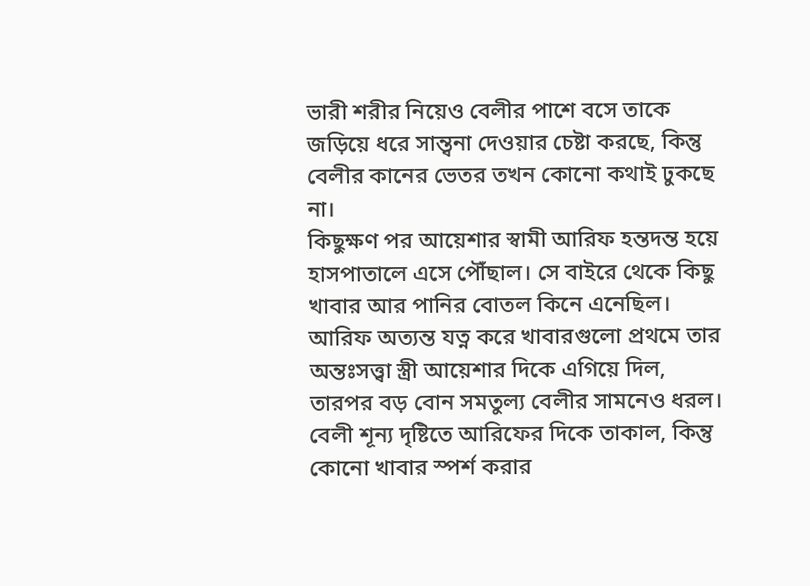ভারী শরীর নিয়েও বেলীর পাশে বসে তাকে জড়িয়ে ধরে সান্ত্বনা দেওয়ার চেষ্টা করছে, কিন্তু বেলীর কানের ভেতর তখন কোনো কথাই ঢুকছে না।
কিছুক্ষণ পর আয়েশার স্বামী আরিফ হন্তদন্ত হয়ে হাসপাতালে এসে পৌঁছাল। সে বাইরে থেকে কিছু খাবার আর পানির বোতল কিনে এনেছিল। আরিফ অত্যন্ত যত্ন করে খাবারগুলো প্রথমে তার অন্তঃসত্ত্বা স্ত্রী আয়েশার দিকে এগিয়ে দিল, তারপর বড় বোন সমতুল্য বেলীর সামনেও ধরল। বেলী শূন্য দৃষ্টিতে আরিফের দিকে তাকাল, কিন্তু কোনো খাবার স্পর্শ করার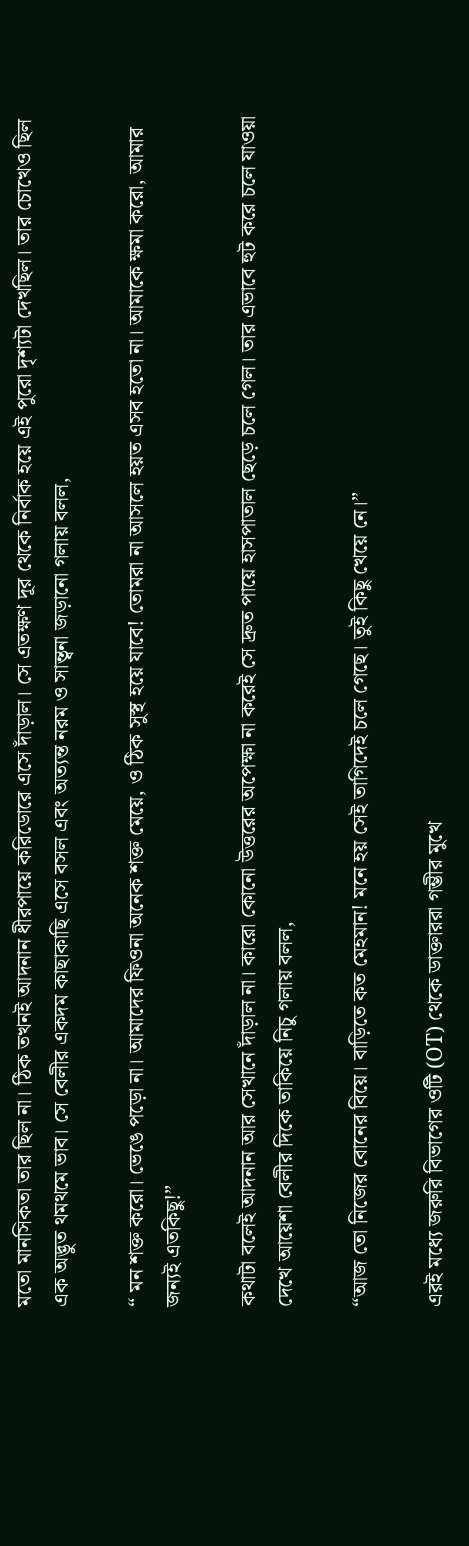মতো মানসিকতা তার ছিল না। ঠিক তখনই আদনান ধীরপায়ে করিডোরে এসে দাঁড়াল। সে এতক্ষণ দূর থেকে নির্বাক হয়ে এই পুরো দৃশ্যটা দেখছিল। তার চোখেও ছিল এক অদ্ভুত থমথমে ভাব। সে বেলীর একদম কাছাকাছি এসে বসল এবং অত্যন্ত নরম ও সান্ত্বনা জড়ানো গলায় বলল,

“ মন শক্ত করো। ভেঙে পড়ো না। আমাদের ফিওনা অনেক শক্ত মেয়ে, ও ঠিক সুস্থ হয়ে যাবে! তোমরা না আসলে হয়ত এসব হতো না। আমাকে ক্ষমা করো, আমার জন্যই এতকিছু!”

কথাটা বলেই আদনান আর সেখানে দাঁড়াল না। কারো কোনো উত্তরের অপেক্ষা না করেই সে দ্রুত পায়ে হাসপাতাল ছেড়ে চলে গেল। তার এভাবে হুট করে চলে যাওয়া দেখে আয়েশা বেলীর দিকে তাকিয়ে নিচু গলায় বলল,

“আজ তো নিজের বোনের বিয়ে। বাড়িতে কত মেহমান! মনে হয় সেই তাগিদেই চলে গেছে। তুই কিছু খেয়ে নে।”

এরই মধ্যে জরুরি বিভাগের ওটি (OT) থেকে ডাক্তাররা গম্ভীর মুখে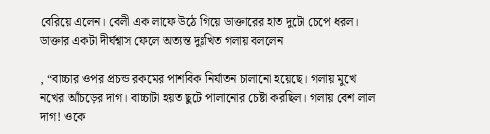বেরিয়ে এলেন। বেলী এক লাফে উঠে গিয়ে ডাক্তারের হাত দুটো চেপে ধরল। ডাক্তার একটা দীর্ঘশ্বাস ফেলে অত্যন্ত দুঃখিত গলায় বললেন

, “বাচ্চার ওপর প্রচন্ড রকমের পাশবিক নির্যাতন চালানো হয়েছে। গলায় মুখে নখের আঁচড়ের দাগ। বাচ্চাটা হয়ত ছুটে পালানোর চেষ্টা করছিল। গলায় বেশ লাল দাগ! ওকে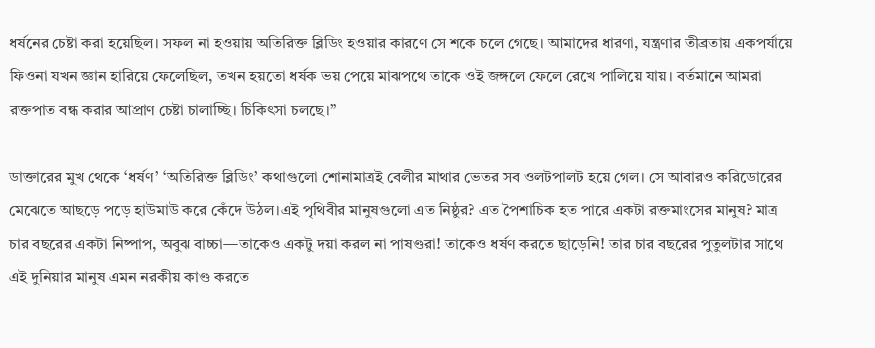ধর্ষনের চেষ্টা করা হয়েছিল। সফল না হওয়ায় অতিরিক্ত ব্লিডিং হওয়ার কারণে সে শকে চলে গেছে। আমাদের ধারণা, যন্ত্রণার তীব্রতায় একপর্যায়ে ফিওনা যখন জ্ঞান হারিয়ে ফেলেছিল, তখন হয়তো ধর্ষক ভয় পেয়ে মাঝপথে তাকে ওই জঙ্গলে ফেলে রেখে পালিয়ে যায়। বর্তমানে আমরা রক্তপাত বন্ধ করার আপ্রাণ চেষ্টা চালাচ্ছি। চিকিৎসা চলছে।”

ডাক্তারের মুখ থেকে ‘ধর্ষণ’ ‘অতিরিক্ত ব্লিডিং’ কথাগুলো শোনামাত্রই বেলীর মাথার ভেতর সব ওলটপালট হয়ে গেল। সে আবারও করিডোরের মেঝেতে আছড়ে পড়ে হাউমাউ করে কেঁদে উঠল।এই পৃথিবীর মানুষগুলো এত নিষ্ঠুর? এত পৈশাচিক হত পারে একটা রক্তমাংসের মানুষ? মাত্র চার বছরের একটা নিষ্পাপ, অবুঝ বাচ্চা—তাকেও একটু দয়া করল না পাষণ্ডরা! তাকেও ধর্ষণ করতে ছাড়েনি! তার চার বছরের পুতুলটার সাথে এই দুনিয়ার মানুষ এমন নরকীয় কাণ্ড করতে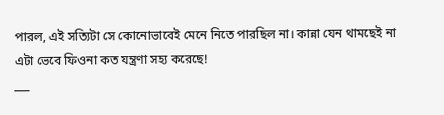পারল, এই সত্যিটা সে কোনোভাবেই মেনে নিতে পারছিল না। কান্না যেন থামছেই না এটা ভেবে ফিওনা কত যন্ত্রণা সহ্য করেছে!
___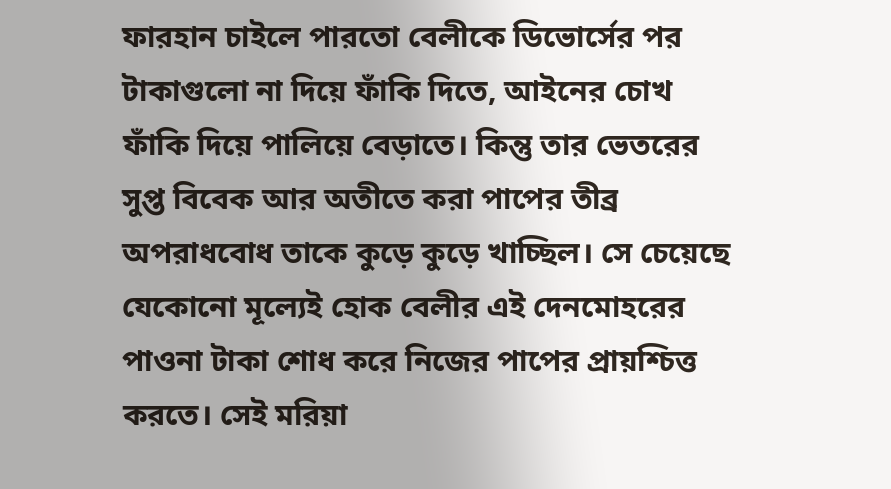ফারহান চাইলে পারতো বেলীকে ডিভোর্সের পর টাকাগুলো না দিয়ে ফাঁকি দিতে, আইনের চোখ ফাঁকি দিয়ে পালিয়ে বেড়াতে। কিন্তু তার ভেতরের সুপ্ত বিবেক আর অতীতে করা পাপের তীব্র অপরাধবোধ তাকে কুড়ে কুড়ে খাচ্ছিল। সে চেয়েছে যেকোনো মূল্যেই হোক বেলীর এই দেনমোহরের পাওনা টাকা শোধ করে নিজের পাপের প্রায়শ্চিত্ত করতে। সেই মরিয়া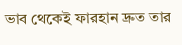ভাব থেকেই ফারহান দ্রুত তার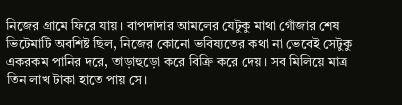নিজের গ্রামে ফিরে যায়। বাপদাদার আমলের যেটুকু মাথা গোঁজার শেষ ভিটেমাটি অবশিষ্ট ছিল, নিজের কোনো ভবিষ্যতের কথা না ভেবেই সেটুকু একরকম পানির দরে, তাড়াহুড়ো করে বিক্রি করে দেয়। সব মিলিয়ে মাত্র তিন লাখ টাকা হাতে পায় সে।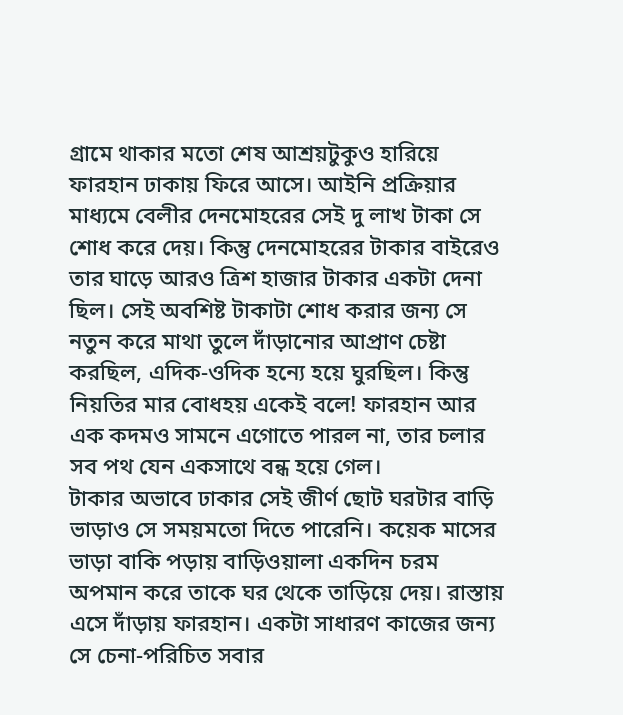গ্রামে থাকার মতো শেষ আশ্রয়টুকুও হারিয়ে ফারহান ঢাকায় ফিরে আসে। আইনি প্রক্রিয়ার মাধ্যমে বেলীর দেনমোহরের সেই দু লাখ টাকা সে শোধ করে দেয়। কিন্তু দেনমোহরের টাকার বাইরেও তার ঘাড়ে আরও ত্রিশ হাজার টাকার একটা দেনা ছিল। সেই অবশিষ্ট টাকাটা শোধ করার জন্য সে নতুন করে মাথা তুলে দাঁড়ানোর আপ্রাণ চেষ্টা করছিল, এদিক-ওদিক হন্যে হয়ে ঘুরছিল। কিন্তু নিয়তির মার বোধহয় একেই বলে! ফারহান আর এক কদমও সামনে এগোতে পারল না, তার চলার সব পথ যেন একসাথে বন্ধ হয়ে গেল।
টাকার অভাবে ঢাকার সেই জীর্ণ ছোট ঘরটার বাড়ি ভাড়াও সে সময়মতো দিতে পারেনি। কয়েক মাসের ভাড়া বাকি পড়ায় বাড়িওয়ালা একদিন চরম অপমান করে তাকে ঘর থেকে তাড়িয়ে দেয়। রাস্তায় এসে দাঁড়ায় ফারহান। একটা সাধারণ কাজের জন্য সে চেনা-পরিচিত সবার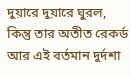দুয়ারে দুয়ারে ঘুরল, কিন্তু তার অতীত রেকর্ড আর এই বর্তমান দুর্দশা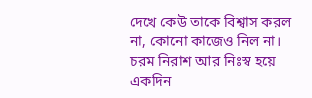দেখে কেউ তাকে বিশ্বাস করল না, কোনো কাজেও নিল না।
চরম নিরাশ আর নিঃস্ব হয়ে একদিন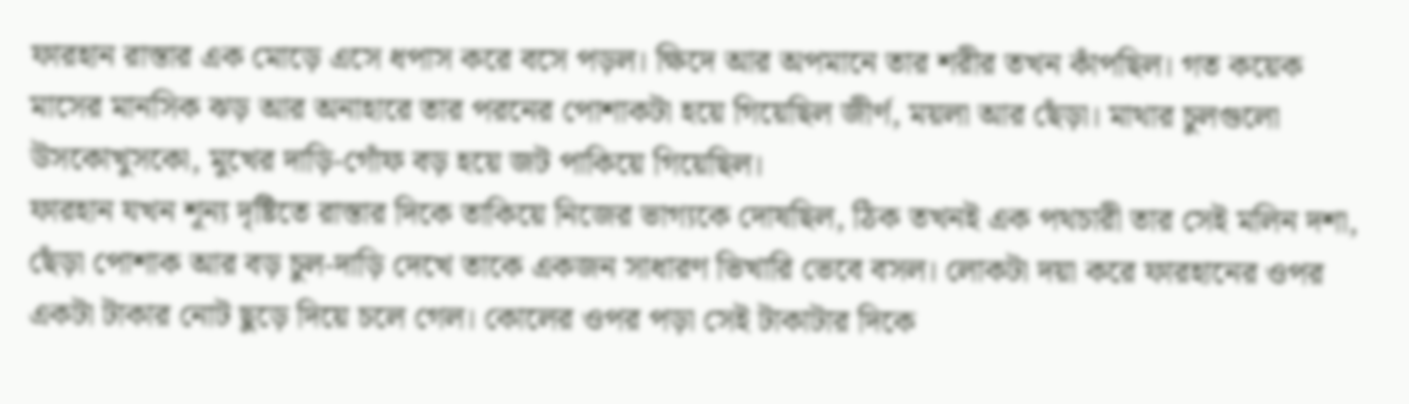ফারহান রাস্তার এক মোড়ে এসে ধপাস করে বসে পড়ল। ক্ষিদে আর অপমানে তার শরীর তখন কাঁপছিল। গত কয়েক মাসের মানসিক ঝড় আর অনাহারে তার পরনের পোশাকটা হয়ে গিয়েছিল জীর্ণ, ময়লা আর ছেঁড়া। মাথার চুলগুলো উসকোখুসকো, মুখের দাড়ি-গোঁফ বড় হয়ে জট পাকিয়ে গিয়েছিল।
ফারহান যখন শূন্য দৃষ্টিতে রাস্তার দিকে তাকিয়ে নিজের ভাগ্যকে দোষছিল, ঠিক তখনই এক পথচারী তার সেই মলিন দশা, ছেঁড়া পোশাক আর বড় চুল-দাড়ি দেখে তাকে একজন সাধারণ ভিখারি ভেবে বসল। লোকটা দয়া করে ফারহানের ওপর একটা টাকার নোট ছুড়ে দিয়ে চলে গেল। কোলের ওপর পড়া সেই টাকাটার দিকে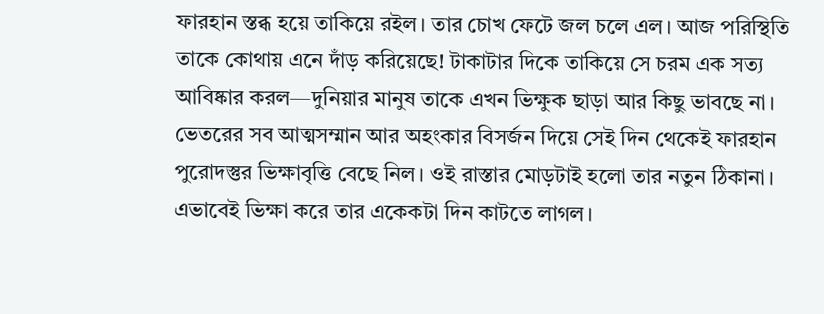ফারহান স্তব্ধ হয়ে তাকিয়ে রইল। তার চোখ ফেটে জল চলে এল। আজ পরিস্থিতি তাকে কোথায় এনে দাঁড় করিয়েছে! টাকাটার দিকে তাকিয়ে সে চরম এক সত্য আবিষ্কার করল—দুনিয়ার মানুষ তাকে এখন ভিক্ষুক ছাড়া আর কিছু ভাবছে না। ভেতরের সব আত্মসম্মান আর অহংকার বিসর্জন দিয়ে সেই দিন থেকেই ফারহান পুরোদস্তুর ভিক্ষাবৃত্তি বেছে নিল। ওই রাস্তার মোড়টাই হলো তার নতুন ঠিকানা। এভাবেই ভিক্ষা করে তার একেকটা দিন কাটতে লাগল।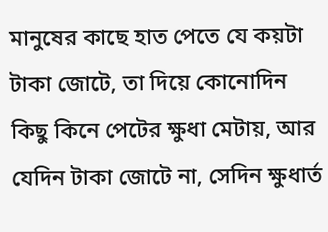মানুষের কাছে হাত পেতে যে কয়টা টাকা জোটে, তা দিয়ে কোনোদিন কিছু কিনে পেটের ক্ষুধা মেটায়, আর যেদিন টাকা জোটে না, সেদিন ক্ষুধার্ত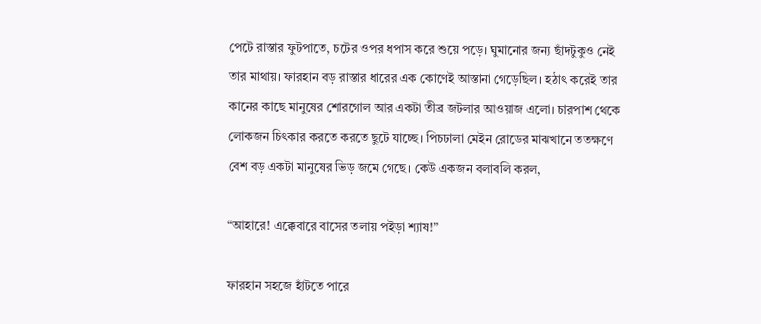পেটে রাস্তার ফুটপাতে, চটের ওপর ধপাস করে শুয়ে পড়ে। ঘুমানোর জন্য ছাঁদটুকুও নেই তার মাথায়। ফারহান বড় রাস্তার ধারের এক কোণেই আস্তানা গেড়েছিল। হঠাৎ করেই তার কানের কাছে মানুষের শোরগোল আর একটা তীব্র জটলার আওয়াজ এলো। চারপাশ থেকে লোকজন চিৎকার করতে করতে ছুটে যাচ্ছে। পিচঢালা মেইন রোডের মাঝখানে ততক্ষণে বেশ বড় একটা মানুষের ভিড় জমে গেছে। কেউ একজন বলাবলি করল,

“আহারে! এক্কেবারে বাসের তলায় পইড়া শ্যাষ!”

ফারহান সহজে হাঁটতে পারে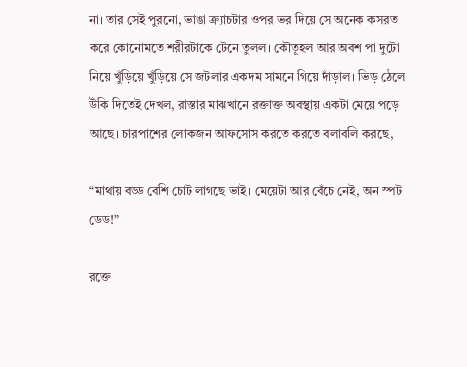না। তার সেই পুরনো, ভাঙা ক্র্যাচটার ওপর ভর দিয়ে সে অনেক কসরত করে কোনোমতে শরীরটাকে টেনে তুলল। কৌতূহল আর অবশ পা দুটো নিয়ে খুঁড়িয়ে খুঁড়িয়ে সে জটলার একদম সামনে গিয়ে দাঁড়াল। ভিড় ঠেলে উঁকি দিতেই দেখল, রাস্তার মাঝখানে রক্তাক্ত অবস্থায় একটা মেয়ে পড়ে আছে। চারপাশের লোকজন আফসোস করতে করতে বলাবলি করছে,

“মাথায় বড্ড বেশি চোট লাগছে ভাই। মেয়েটা আর বেঁচে নেই, অন স্পট ডেড!”

রক্তে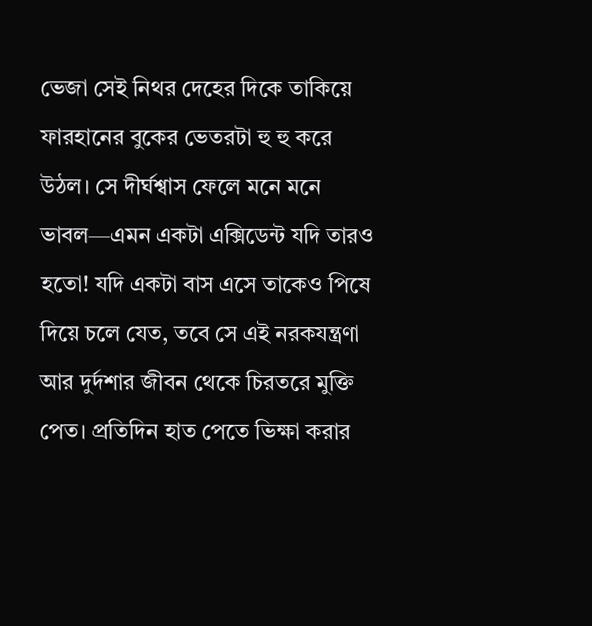ভেজা সেই নিথর দেহের দিকে তাকিয়ে ফারহানের বুকের ভেতরটা হু হু করে উঠল। সে দীর্ঘশ্বাস ফেলে মনে মনে ভাবল—এমন একটা এক্সিডেন্ট যদি তারও হতো! যদি একটা বাস এসে তাকেও পিষে দিয়ে চলে যেত, তবে সে এই নরকযন্ত্রণা আর দুর্দশার জীবন থেকে চিরতরে মুক্তি পেত। প্রতিদিন হাত পেতে ভিক্ষা করার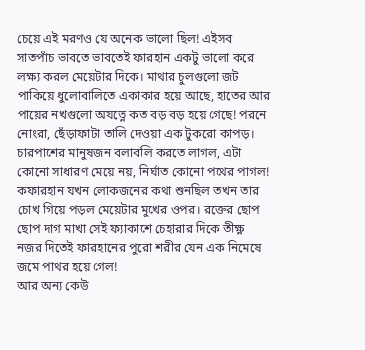চেয়ে এই মরণও যে অনেক ভালো ছিল! এইসব সাতপাঁচ ভাবতে ভাবতেই ফারহান একটু ভালো করে লক্ষ্য করল মেয়েটার দিকে। মাথার চুলগুলো জট পাকিয়ে ধুলোবালিতে একাকার হয়ে আছে, হাতের আর পায়ের নখগুলো অযত্নে কত বড় বড় হয়ে গেছে! পরনে নোংরা, ছেঁড়াফাটা তালি দেওয়া এক টুকরো কাপড়। চারপাশের মানুষজন বলাবলি করতে লাগল, এটা কোনো সাধারণ মেয়ে নয়, নির্ঘাত কোনো পথের পাগল!
কফারহান যখন লোকজনের কথা শুনছিল তখন তার চোখ গিয়ে পড়ল মেয়েটার মুখের ওপর। রক্তের ছোপ ছোপ দাগ মাখা সেই ফ্যাকাশে চেহারার দিকে তীক্ষ্ণ নজর দিতেই ফারহানের পুরো শরীর যেন এক নিমেষে জমে পাথর হয়ে গেল!
আর অন্য কেউ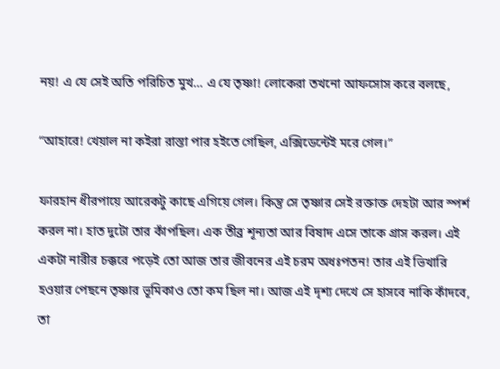নয়! এ যে সেই অতি পরিচিত মুখ… এ যে তৃষ্ণা! লোকেরা তখনো আফসোস করে বলছে,

“আহারে! খেয়াল না কইরা রাস্তা পার হইতে গেছিল, এক্সিডেন্টেই মরে গেল।”

ফারহান ধীরপায়ে আরেকটু কাছে এগিয়ে গেল। কিন্তু সে তৃষ্ণার সেই রক্তাক্ত দেহটা আর স্পর্শ করল না। হাত দুটো তার কাঁপছিল। এক তীব্র শূন্যতা আর বিষাদ এসে তাকে গ্রাস করল। এই একটা নারীর চক্করে পড়েই তো আজ তার জীবনের এই চরম অধঃপতন! তার এই ভিখারি হওয়ার পেছনে তৃষ্ণার ভূমিকাও তো কম ছিল না। আজ এই দৃশ্য দেখে সে হাসবে নাকি কাঁদবে, তা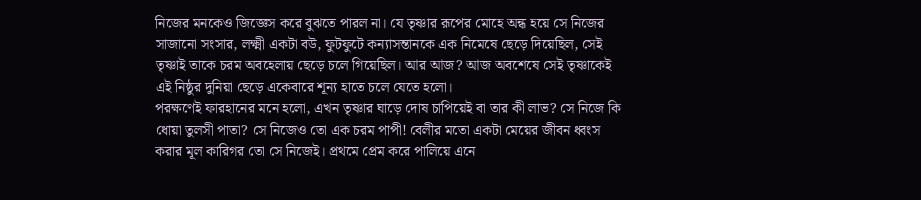নিজের মনকেও জিজ্ঞেস করে বুঝতে পারল না। যে তৃষ্ণার রূপের মোহে অন্ধ হয়ে সে নিজের সাজানো সংসার, লক্ষ্মী একটা বউ, ফুটফুটে কন্যাসন্তানকে এক নিমেষে ছেড়ে দিয়েছিল, সেই তৃষ্ণাই তাকে চরম অবহেলায় ছেড়ে চলে গিয়েছিল। আর আজ? আজ অবশেষে সেই তৃষ্ণাকেই এই নিষ্ঠুর দুনিয়া ছেড়ে একেবারে শূন্য হাতে চলে যেতে হলো।
পরক্ষণেই ফারহানের মনে হলো, এখন তৃষ্ণার ঘাড়ে দোষ চাপিয়েই বা তার কী লাভ? সে নিজে কি ধোয়া তুলসী পাতা? সে নিজেও তো এক চরম পাপী! বেলীর মতো একটা মেয়ের জীবন ধ্বংস করার মূল কারিগর তো সে নিজেই। প্রথমে প্রেম করে পালিয়ে এনে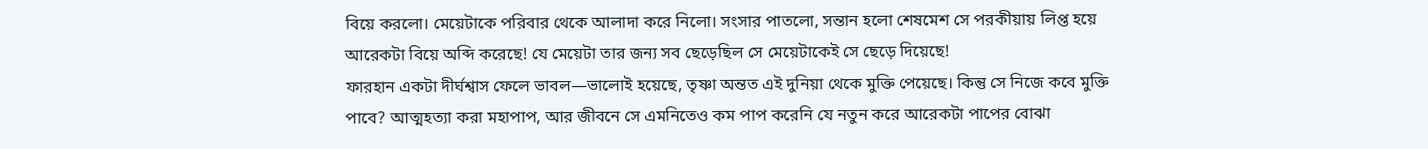বিয়ে করলো। মেয়েটাকে পরিবার থেকে আলাদা করে নিলো। সংসার পাতলো, সন্তান হলো শেষমেশ সে পরকীয়ায় লিপ্ত হয়ে আরেকটা বিয়ে অব্দি করেছে! যে মেয়েটা তার জন্য সব ছেড়েছিল সে মেয়েটাকেই সে ছেড়ে দিয়েছে!
ফারহান একটা দীর্ঘশ্বাস ফেলে ভাবল—ভালোই হয়েছে, তৃষ্ণা অন্তত এই দুনিয়া থেকে মুক্তি পেয়েছে। কিন্তু সে নিজে কবে মুক্তি পাবে? আত্মহত্যা করা মহাপাপ, আর জীবনে সে এমনিতেও কম পাপ করেনি যে নতুন করে আরেকটা পাপের বোঝা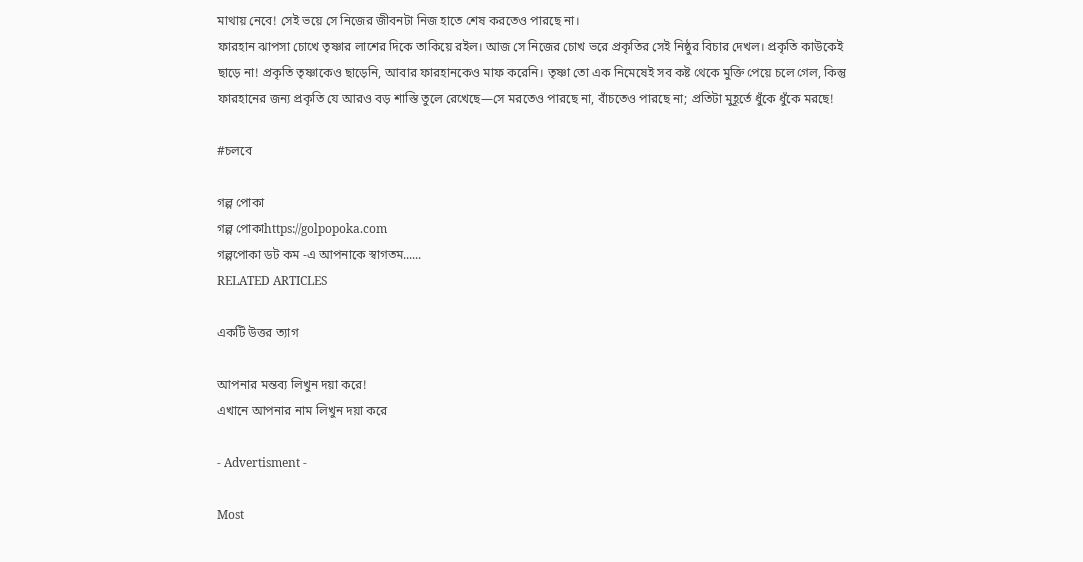মাথায় নেবে! সেই ভয়ে সে নিজের জীবনটা নিজ হাতে শেষ করতেও পারছে না।
ফারহান ঝাপসা চোখে তৃষ্ণার লাশের দিকে তাকিয়ে রইল। আজ সে নিজের চোখ ভরে প্রকৃতির সেই নিষ্ঠুর বিচার দেখল। প্রকৃতি কাউকেই ছাড়ে না! প্রকৃতি তৃষ্ণাকেও ছাড়েনি, আবার ফারহানকেও মাফ করেনি। তৃষ্ণা তো এক নিমেষেই সব কষ্ট থেকে মুক্তি পেয়ে চলে গেল, কিন্তু ফারহানের জন্য প্রকৃতি যে আরও বড় শাস্তি তুলে রেখেছে—সে মরতেও পারছে না, বাঁচতেও পারছে না; প্রতিটা মুহূর্তে ধুঁকে ধুঁকে মরছে!

#চলবে

গল্প পোকা
গল্প পোকাhttps://golpopoka.com
গল্পপোকা ডট কম -এ আপনাকে স্বাগতম......
RELATED ARTICLES

একটি উত্তর ত্যাগ

আপনার মন্তব্য লিখুন দয়া করে!
এখানে আপনার নাম লিখুন দয়া করে

- Advertisment -

Most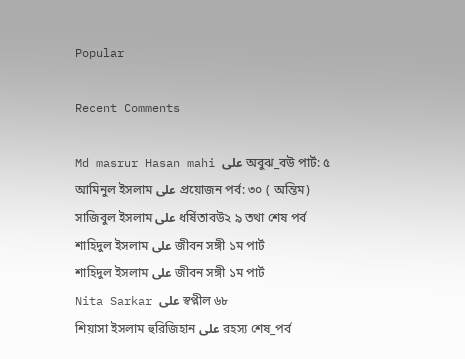Popular

Recent Comments

Md masrur Hasan mahi على অবুঝ_বউ পার্ট: ৫
আমিনুল ইসলাম على প্রয়োজন পর্ব: ৩০ ( অন্তিম)
সাজিবুল ইসলাম على ধর্ষিতাবউ২ ৯ তথা শেষ পর্ব
শাহিদুল ইসলাম على জীবন সঙ্গী ১ম পার্ট
শাহিদুল ইসলাম على জীবন সঙ্গী ১ম পার্ট
Nita Sarkar على স্বপ্নীল ৬৮
শিয়াসা ইসলাম হুরিজিহান على রহস্য শেষ_পর্ব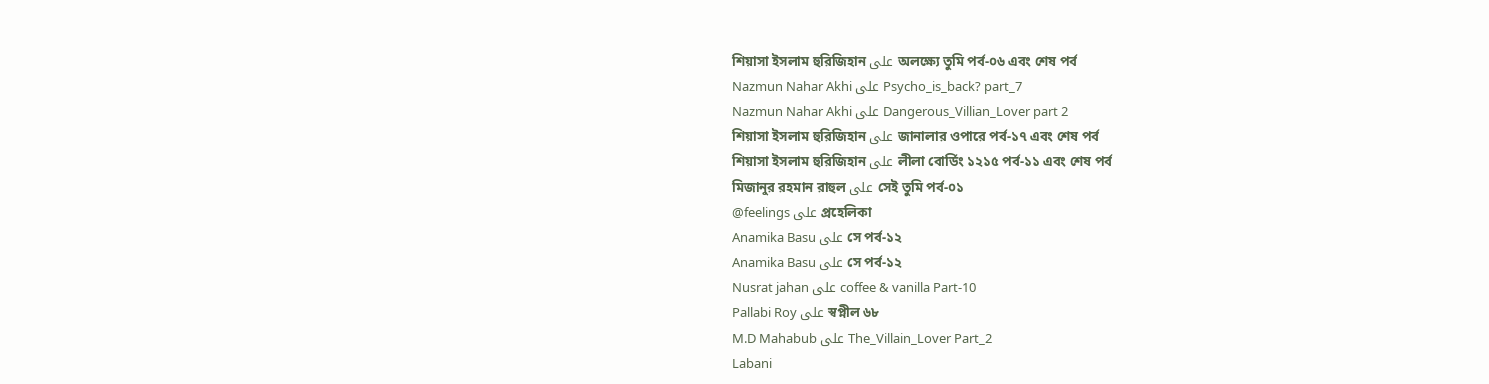শিয়াসা ইসলাম হুরিজিহান على অলক্ষ্যে তুমি পর্ব-০৬ এবং শেষ পর্ব
Nazmun Nahar Akhi على Psycho_is_back? part_7
Nazmun Nahar Akhi على Dangerous_Villian_Lover part 2
শিয়াসা ইসলাম হুরিজিহান على জানালার ওপারে পর্ব-১৭ এবং শেষ পর্ব
শিয়াসা ইসলাম হুরিজিহান على লীলা বোর্ডিং ১২১৫ পর্ব-১১ এবং শেষ পর্ব
মিজানুর রহমান রাহুল على সেই তুমি পর্ব-০১
@feelings على প্রহেলিকা
Anamika Basu على সে পর্ব-১২
Anamika Basu على সে পর্ব-১২
Nusrat jahan على coffee & vanilla Part-10
Pallabi Roy على স্বপ্নীল ৬৮
M.D Mahabub على The_Villain_Lover Part_2
Labani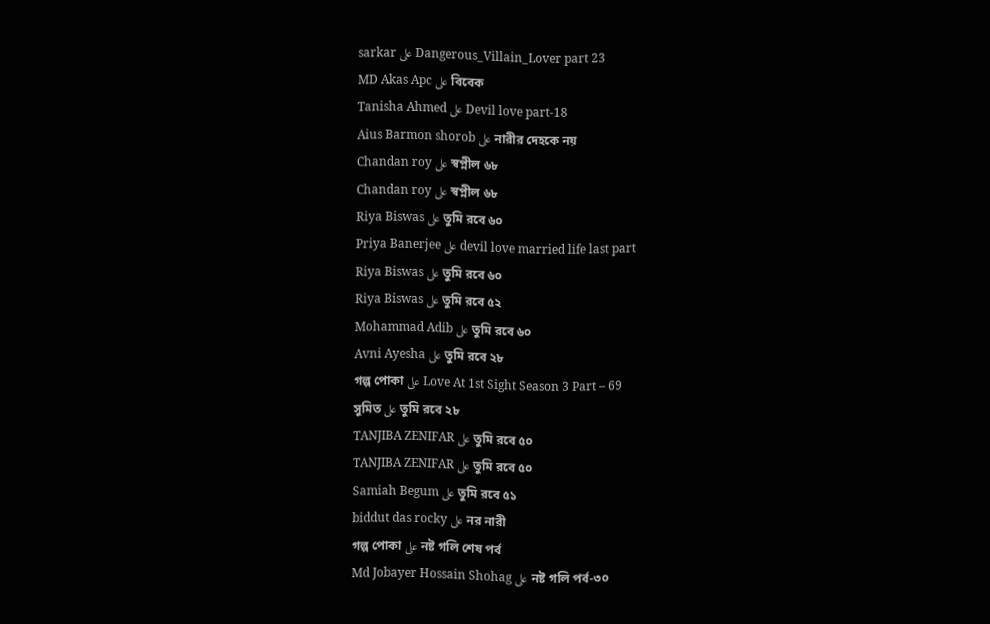sarkar على Dangerous_Villain_Lover part 23
MD Akas Apc على বিবেক
Tanisha Ahmed على Devil love part-18
Aius Barmon shorob على নারীর দেহকে নয়
Chandan roy على স্বপ্নীল ৬৮
Chandan roy على স্বপ্নীল ৬৮
Riya Biswas على তুমি রবে ৬০
Priya Banerjee على devil love married life last part
Riya Biswas على তুমি রবে ৬০
Riya Biswas على তুমি রবে ৫২
Mohammad Adib على তুমি রবে ৬০
Avni Ayesha على তুমি রবে ২৮
গল্প পোকা على Love At 1st Sight Season 3 Part – 69
সুমিত على তুমি রবে ২৮
TANJIBA ZENIFAR على তুমি রবে ৫০
TANJIBA ZENIFAR على তুমি রবে ৫০
Samiah Begum على তুমি রবে ৫১
biddut das rocky على নর নারী
গল্প পোকা على নষ্ট গলি শেষ পর্ব
Md Jobayer Hossain Shohag على নষ্ট গলি পর্ব-৩০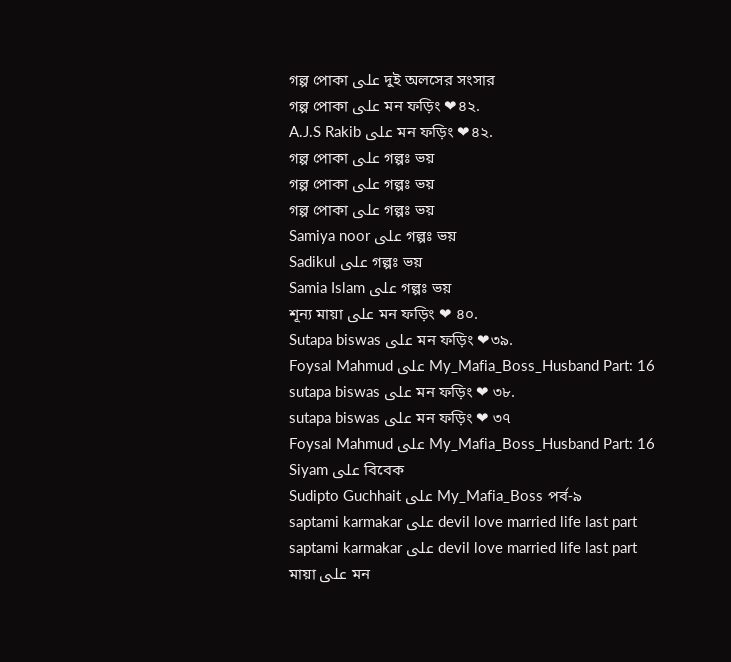গল্প পোকা على দুই অলসের সংসার
গল্প পোকা على মন ফড়িং ❤৪২.
A.J.S Rakib على মন ফড়িং ❤৪২.
গল্প পোকা على গল্পঃ ভয়
গল্প পোকা على গল্পঃ ভয়
গল্প পোকা على গল্পঃ ভয়
Samiya noor على গল্পঃ ভয়
Sadikul على গল্পঃ ভয়
Samia Islam على গল্পঃ ভয়
শূন্য মায়া على মন ফড়িং ❤ ৪০.
Sutapa biswas على মন ফড়িং ❤৩৯.
Foysal Mahmud على My_Mafia_Boss_Husband Part: 16
sutapa biswas على মন ফড়িং ❤ ৩৮.
sutapa biswas على মন ফড়িং ❤ ৩৭
Foysal Mahmud على My_Mafia_Boss_Husband Part: 16
Siyam على বিবেক
Sudipto Guchhait على My_Mafia_Boss পর্ব-৯
saptami karmakar على devil love married life last part
saptami karmakar على devil love married life last part
মায়া على মন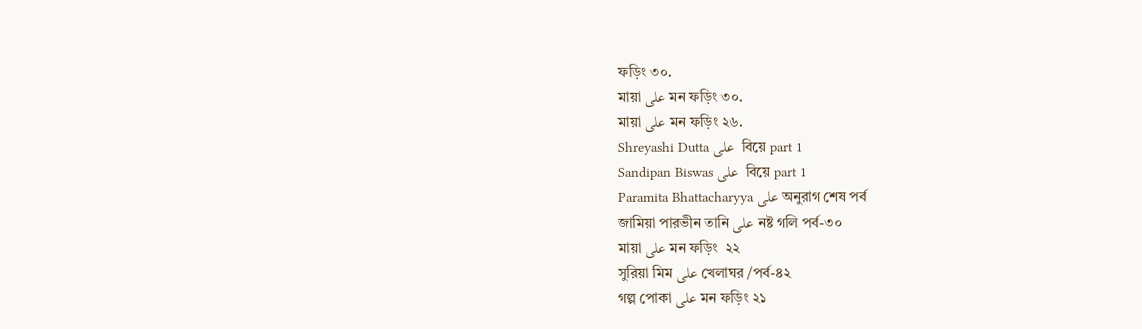ফড়িং ৩০.
মায়া على মন ফড়িং ৩০.
মায়া على মন ফড়িং ২৬.
Shreyashi Dutta على  বিয়ে part 1
Sandipan Biswas على  বিয়ে part 1
Paramita Bhattacharyya على অনুরাগ শেষ পর্ব
জামিয়া পারভীন তানি على নষ্ট গলি পর্ব-৩০
মায়া على মন ফড়িং  ২২
সুরিয়া মিম على খেলাঘর /পর্ব-৪২
গল্প পোকা على মন ফড়িং ২১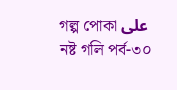গল্প পোকা على নষ্ট গলি পর্ব-৩০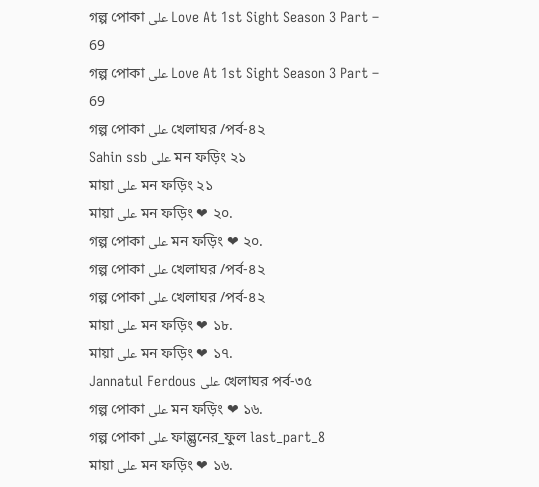গল্প পোকা على Love At 1st Sight Season 3 Part – 69
গল্প পোকা على Love At 1st Sight Season 3 Part – 69
গল্প পোকা على খেলাঘর /পর্ব-৪২
Sahin ssb على মন ফড়িং ২১
মায়া على মন ফড়িং ২১
মায়া على মন ফড়িং ❤ ২০.
গল্প পোকা على মন ফড়িং ❤ ২০.
গল্প পোকা على খেলাঘর /পর্ব-৪২
গল্প পোকা على খেলাঘর /পর্ব-৪২
মায়া على মন ফড়িং ❤ ১৮.
মায়া على মন ফড়িং ❤ ১৭.
Jannatul Ferdous على খেলাঘর পর্ব-৩৫
গল্প পোকা على মন ফড়িং ❤ ১৬.
গল্প পোকা على ফাল্গুনের_ফুল last_part_8
মায়া على মন ফড়িং ❤ ১৬.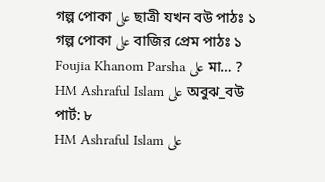গল্প পোকা على ছাত্রী যখন বউ পাঠঃ ১
গল্প পোকা على বাজির প্রেম পাঠঃ ১
Foujia Khanom Parsha على মা… ?
HM Ashraful Islam على অবুঝ_বউ পার্ট: ৮
HM Ashraful Islam على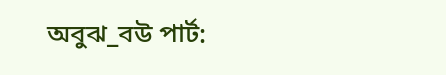অবুঝ_বউ পার্ট: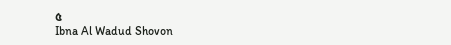৫
Ibna Al Wadud Shovon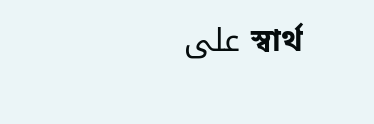على স্বার্থ